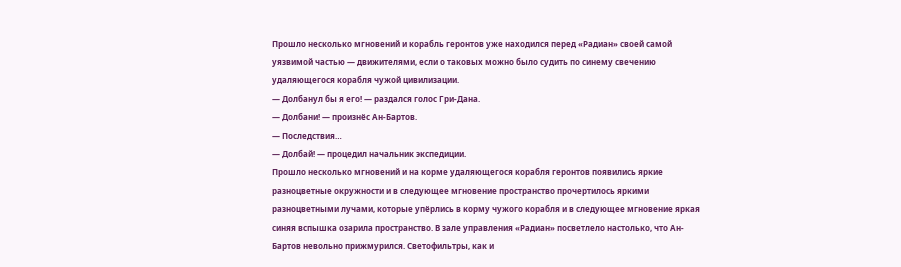Прошло несколько мгновений и корабль геронтов уже находился перед «Радиан» своей самой уязвимой частью — движителями, если о таковых можно было судить по синему свечению удаляющегося корабля чужой цивилизации.
— Долбанул бы я его! — раздался голос Гри-Дана.
— Долбани! — произнёс Ан-Бартов.
— Последствия…
— Долбай! — процедил начальник экспедиции.
Прошло несколько мгновений и на корме удаляющегося корабля геронтов появились яркие разноцветные окружности и в следующее мгновение пространство прочертилось яркими разноцветными лучами, которые упёрлись в корму чужого корабля и в следующее мгновение яркая синяя вспышка озарила пространство. В зале управления «Радиан» посветлело настолько, что Ан-Бартов невольно прижмурился. Светофильтры, как и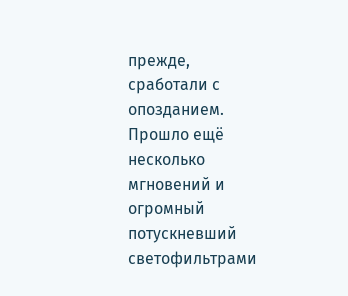прежде, сработали с опозданием.
Прошло ещё несколько мгновений и огромный потускневший светофильтрами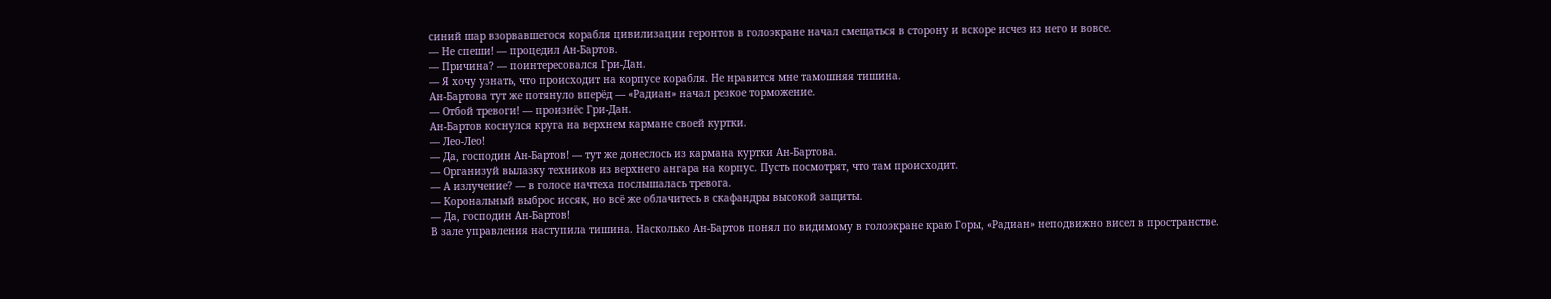синий шар взорвавшегося корабля цивилизации геронтов в голоэкране начал смещаться в сторону и вскоре исчез из него и вовсе.
— Не спеши! — процедил Ан-Бартов.
— Причина? — поинтересовался Гри-Дан.
— Я хочу узнать, что происходит на корпусе корабля. Не нравится мне тамошняя тишина.
Ан-Бартова тут же потянуло вперёд — «Радиан» начал резкое торможение.
— Отбой тревоги! — произнёс Гри-Дан.
Ан-Бартов коснулся круга на верхнем кармане своей куртки.
— Лео-Лео!
— Да, господин Ан-Бартов! — тут же донеслось из кармана куртки Ан-Бартова.
— Организуй вылазку техников из верхнего ангара на корпус. Пусть посмотрят, что там происходит.
— А излучение? — в голосе начтеха послышалась тревога.
— Корональный выброс иссяк, но всё же облачитесь в скафандры высокой защиты.
— Да, господин Ан-Бартов!
В зале управления наступила тишина. Насколько Ан-Бартов понял по видимому в голоэкране краю Горы, «Радиан» неподвижно висел в пространстве.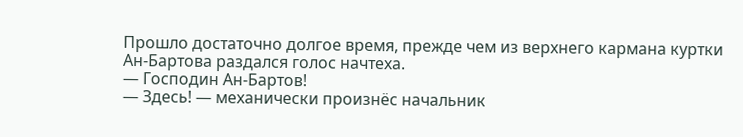Прошло достаточно долгое время, прежде чем из верхнего кармана куртки Ан-Бартова раздался голос начтеха.
— Господин Ан-Бартов!
— Здесь! — механически произнёс начальник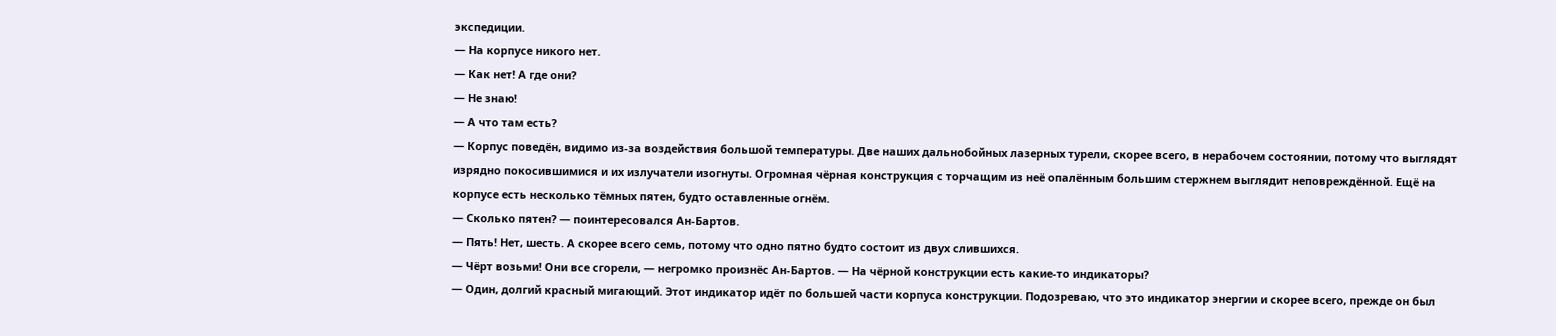экспедиции.
— На корпусе никого нет.
— Как нет! А где они?
— Не знаю!
— А что там есть?
— Корпус поведён, видимо из-за воздействия большой температуры. Две наших дальнобойных лазерных турели, скорее всего, в нерабочем состоянии, потому что выглядят изрядно покосившимися и их излучатели изогнуты. Огромная чёрная конструкция с торчащим из неё опалённым большим стержнем выглядит неповреждённой. Ещё на корпусе есть несколько тёмных пятен, будто оставленные огнём.
— Сколько пятен? — поинтересовался Ан-Бартов.
— Пять! Нет, шесть. А скорее всего семь, потому что одно пятно будто состоит из двух слившихся.
— Чёрт возьми! Они все сгорели, — негромко произнёс Ан-Бартов. — На чёрной конструкции есть какие-то индикаторы?
— Один, долгий красный мигающий. Этот индикатор идёт по большей части корпуса конструкции. Подозреваю, что это индикатор энергии и скорее всего, прежде он был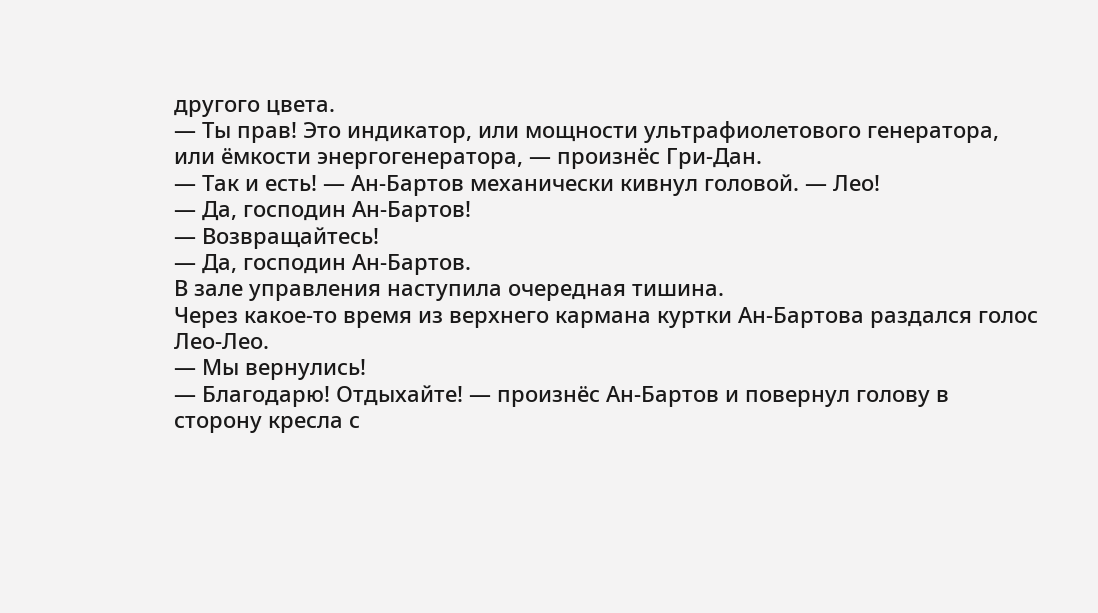другого цвета.
— Ты прав! Это индикатор, или мощности ультрафиолетового генератора, или ёмкости энергогенератора, — произнёс Гри-Дан.
— Так и есть! — Ан-Бартов механически кивнул головой. — Лео!
— Да, господин Ан-Бартов!
— Возвращайтесь!
— Да, господин Ан-Бартов.
В зале управления наступила очередная тишина.
Через какое-то время из верхнего кармана куртки Ан-Бартова раздался голос Лео-Лео.
— Мы вернулись!
— Благодарю! Отдыхайте! — произнёс Ан-Бартов и повернул голову в сторону кресла с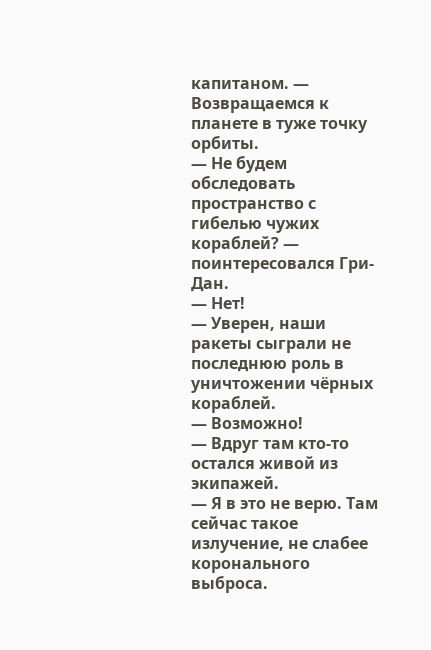капитаном. — Возвращаемся к планете в туже точку орбиты.
— Не будем обследовать пространство с гибелью чужих кораблей? — поинтересовался Гри-Дан.
— Нет!
— Уверен, наши ракеты сыграли не последнюю роль в уничтожении чёрных кораблей.
— Возможно!
— Вдруг там кто-то остался живой из экипажей.
— Я в это не верю. Там сейчас такое излучение, не слабее коронального выброса.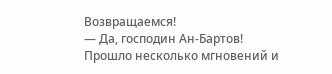Возвращаемся!
— Да, господин Ан-Бартов!
Прошло несколько мгновений и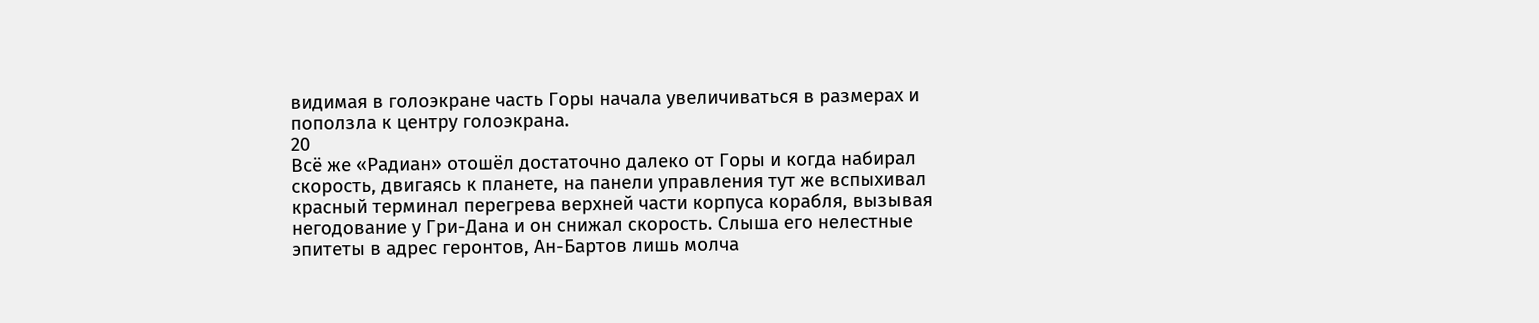видимая в голоэкране часть Горы начала увеличиваться в размерах и поползла к центру голоэкрана.
20
Всё же «Радиан» отошёл достаточно далеко от Горы и когда набирал скорость, двигаясь к планете, на панели управления тут же вспыхивал красный терминал перегрева верхней части корпуса корабля, вызывая негодование у Гри-Дана и он снижал скорость. Слыша его нелестные эпитеты в адрес геронтов, Ан-Бартов лишь молча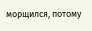морщился, потому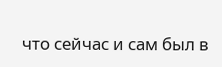что сейчас и сам был в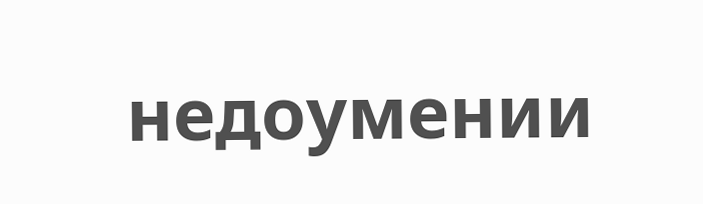недоумении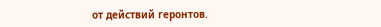от действий геронтов.